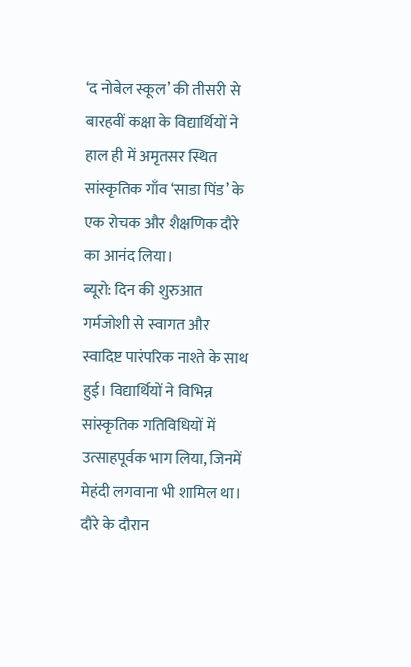‘द नोबेल स्कूल’ की तीसरी से बारहवीं कक्षा के विद्यार्थियों ने हाल ही में अमृतसर स्थित सांस्कृतिक गाँव ‘साडा पिंड’ के एक रोचक और शैक्षणिक दौरे का आनंद लिया।
ब्यूरो: दिन की शुरुआत गर्मजोशी से स्वागत और स्वादिष्ट पारंपरिक नाश्ते के साथ हुई। विद्यार्थियों ने विभिन्न सांस्कृतिक गतिविधियों में उत्साहपूर्वक भाग लिया, जिनमें मेहंदी लगवाना भी शामिल था। दौरे के दौरान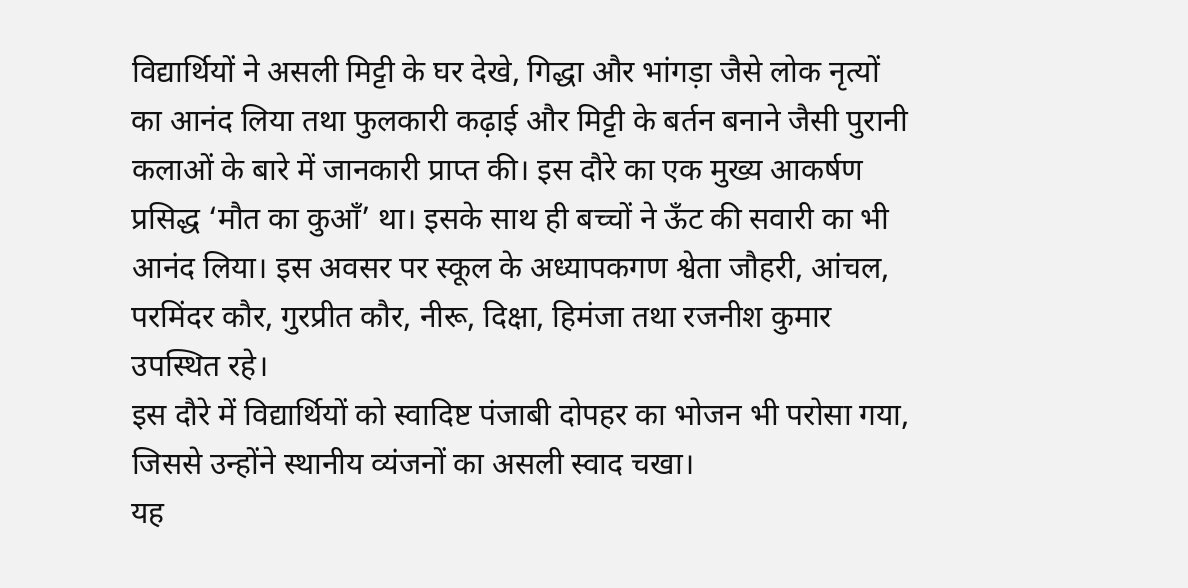विद्यार्थियों ने असली मिट्टी के घर देखे, गिद्धा और भांगड़ा जैसे लोक नृत्यों का आनंद लिया तथा फुलकारी कढ़ाई और मिट्टी के बर्तन बनाने जैसी पुरानी कलाओं के बारे में जानकारी प्राप्त की। इस दौरे का एक मुख्य आकर्षण प्रसिद्ध ‘मौत का कुआँ’ था। इसके साथ ही बच्चों ने ऊँट की सवारी का भी आनंद लिया। इस अवसर पर स्कूल के अध्यापकगण श्वेता जौहरी, आंचल, परमिंदर कौर, गुरप्रीत कौर, नीरू, दिक्षा, हिमंजा तथा रजनीश कुमार उपस्थित रहे।
इस दौरे में विद्यार्थियों को स्वादिष्ट पंजाबी दोपहर का भोजन भी परोसा गया, जिससे उन्होंने स्थानीय व्यंजनों का असली स्वाद चखा।
यह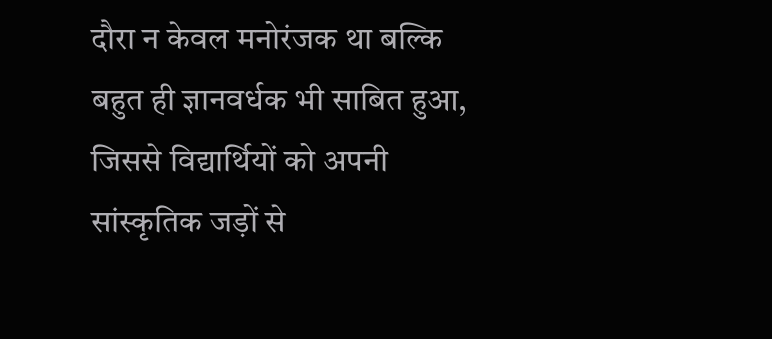दौरा न केवल मनोरंजक था बल्कि बहुत ही ज्ञानवर्धक भी साबित हुआ, जिससे विद्यार्थियों को अपनी सांस्कृतिक जड़ों से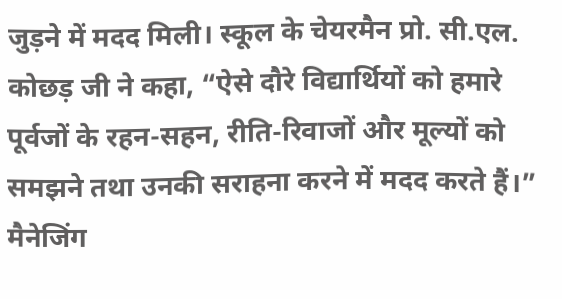जुड़ने में मदद मिली। स्कूल के चेयरमैन प्रो. सी.एल. कोछड़ जी ने कहा, “ऐसे दौरे विद्यार्थियों को हमारे पूर्वजों के रहन-सहन, रीति-रिवाजों और मूल्यों को समझने तथा उनकी सराहना करने में मदद करते हैं।” मैनेजिंग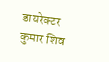डायरेक्टर कुमार शिव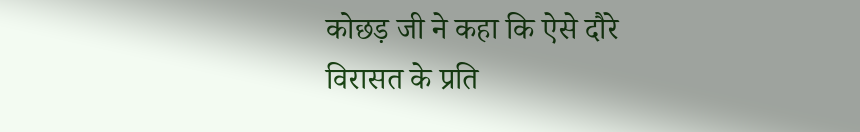कोछड़ जी ने कहा कि ऐसे दौरे विरासत के प्रति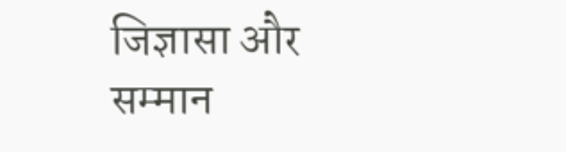जिज्ञासा और सम्मान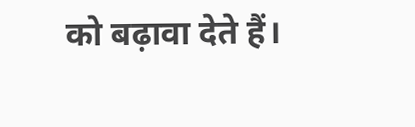को बढ़ावा देते हैं।